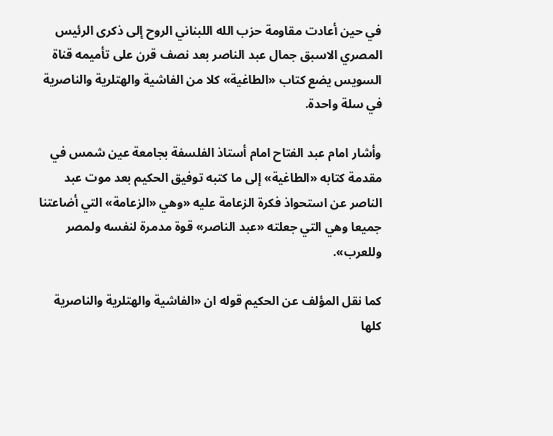في حين أعادت مقاومة حزب الله اللبناني الروح إلى ذكرى الرئيس المصري الاسبق جمال عبد الناصر بعد نصف قرن على تأميمه قناة السويس يضع كتاب «الطاغية» كلا من الفاشية والهتلرية والناصرية في سلة واحدة.

وأشار امام عبد الفتاح امام أستاذ الفلسفة بجامعة عين شمس في مقدمة كتابه «الطاغية» إلى ما كتبه توفيق الحكيم بعد موت عبد الناصر عن استحواذ فكرة الزعامة عليه «وهي «الزعامة» التي أضاعتنا جميعا وهي التي جعلته «عبد الناصر» قوة مدمرة لنفسه ولمصر وللعرب».

كما نقل المؤلف عن الحكيم قوله ان «الفاشية والهتلرية والناصرية كلها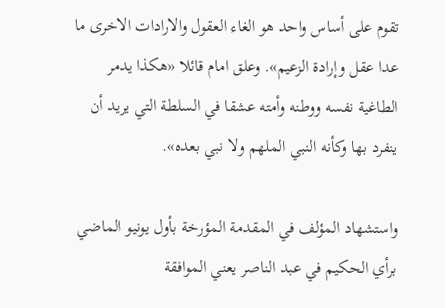تقوم على أساس واحد هو الغاء العقول والارادات الاخرى ما عدا عقل وإرادة الزعيم». وعلق امام قائلا «هكذا يدمر الطاغية نفسه ووطنه وأمته عشقا في السلطة التي يريد أن ينفرد بها وكأنه النبي الملهم ولا نبي بعده».

واستشهاد المؤلف في المقدمة المؤرخة بأول يونيو الماضي برأي الحكيم في عبد الناصر يعني الموافقة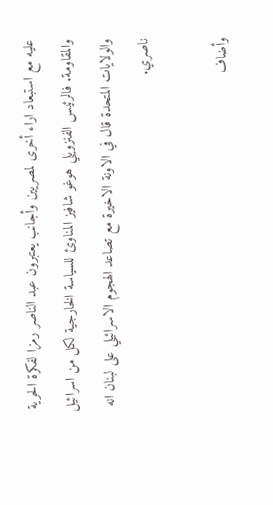عليه مع استبعاد اراء أخرى لمصريين وأجانب يعتبرون عبد الناصر رمزا لفكرة الحرية والمقاومة. فالرئيس الفنزويلي هوغو شافيز المناوئ للسياسة الخارجية لكل من اسرائيل والولايات المتحدة قال في الاونة الاخيرة مع تصاعد الهجوم الاسرائيلي على لبنان انه ناصري.

وأضاف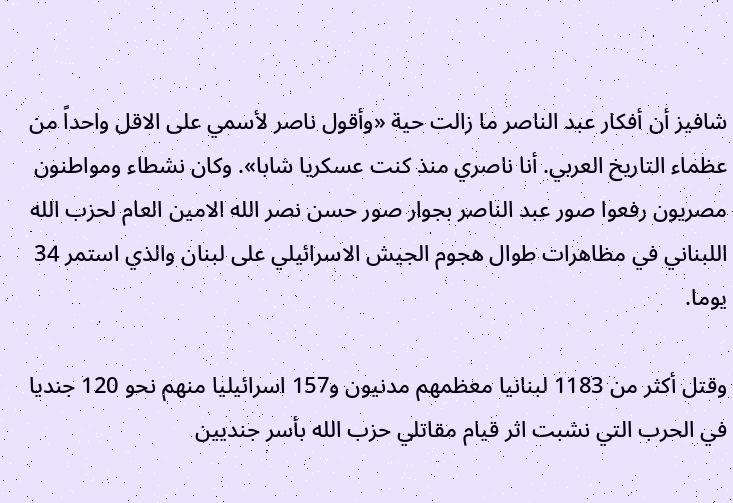شافيز أن أفكار عبد الناصر ما زالت حية «وأقول ناصر لأسمي على الاقل واحداً من عظماء التاريخ العربي. أنا ناصري منذ كنت عسكريا شابا». وكان نشطاء ومواطنون مصريون رفعوا صور عبد الناصر بجوار صور حسن نصر الله الامين العام لحزب الله اللبناني في مظاهرات طوال هجوم الجيش الاسرائيلي على لبنان والذي استمر 34 يوما.

وقتل أكثر من 1183 لبنانيا معظمهم مدنيون و157 اسرائيليا منهم نحو 120 جنديا في الحرب التي نشبت اثر قيام مقاتلي حزب الله بأسر جنديين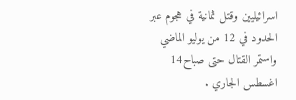اسرائيليين وقتل ثمانية في هجوم عبر الحدود في 12 من يوليو الماضي واستمر القتال حتى صباح14 اغسطس الجاري .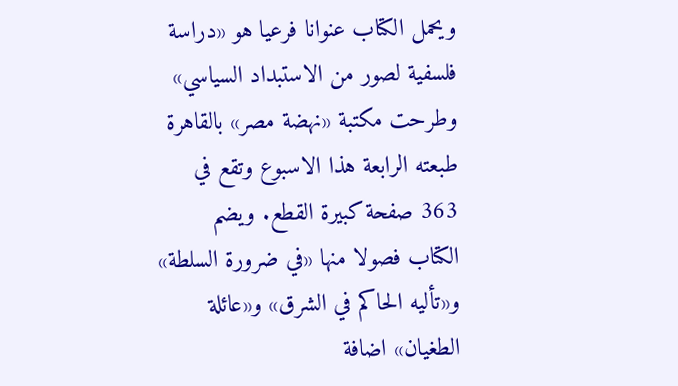ويحمل الكتاب عنوانا فرعيا هو «دراسة فلسفية لصور من الاستبداد السياسي» وطرحت مكتبة «نهضة مصر» بالقاهرة طبعته الرابعة هذا الاسبوع وتقع في 363 صفحة كبيرة القطع. ويضم الكتاب فصولا منها «في ضرورة السلطة» و«تأليه الحاكم في الشرق» و«عائلة الطغيان» اضافة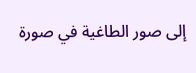إلى صور الطاغية في صورة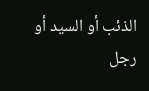الذئب أو السيد أو رجل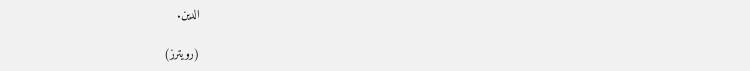الدين.

(رويترز)